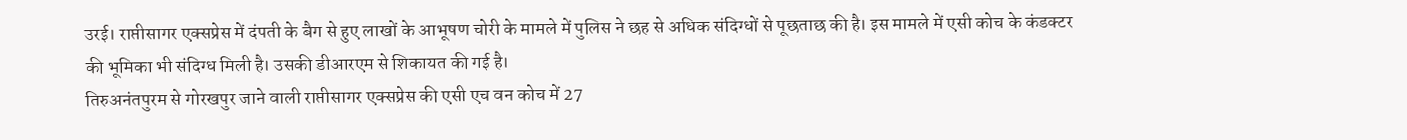उरई। राप्तीसागर एक्सप्रेस में दंपती के बैग से हुए लाखों के आभूषण चोरी के मामले में पुलिस ने छह से अधिक संदिग्धों से पूछताछ की है। इस मामले में एसी कोच के कंडक्टर की भूमिका भी संदिग्ध मिली है। उसकी डीआरएम से शिकायत की गई है।
तिरुअनंतपुरम से गोरखपुर जाने वाली राप्तीसागर एक्सप्रेस की एसी एच वन कोच में 27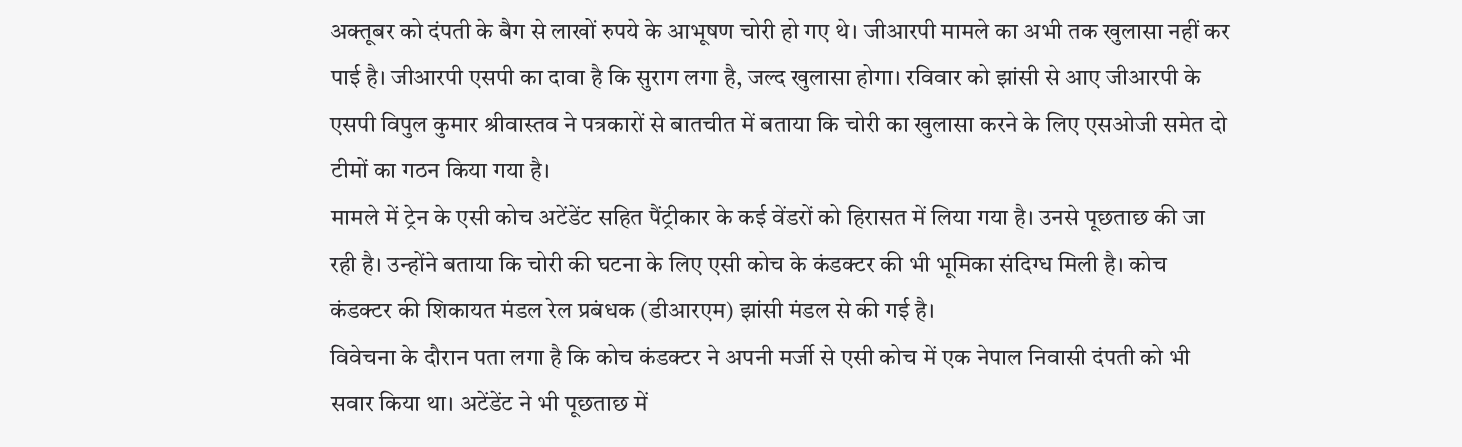अक्तूबर को दंपती के बैग से लाखों रुपये के आभूषण चोरी हो गए थे। जीआरपी मामले का अभी तक खुलासा नहीं कर पाई है। जीआरपी एसपी का दावा है कि सुराग लगा है, जल्द खुलासा होगा। रविवार को झांसी से आए जीआरपी के एसपी विपुल कुमार श्रीवास्तव ने पत्रकारों से बातचीत में बताया कि चोरी का खुलासा करने के लिए एसओजी समेत दो टीमों का गठन किया गया है।
मामले में ट्रेन के एसी कोच अटेंडेंट सहित पैंट्रीकार के कई वेंडरों को हिरासत में लिया गया है। उनसे पूछताछ की जा रही है। उन्होंने बताया कि चोरी की घटना के लिए एसी कोच के कंडक्टर की भी भूमिका संदिग्ध मिली है। कोच कंडक्टर की शिकायत मंडल रेल प्रबंधक (डीआरएम) झांसी मंडल से की गई है।
विवेचना के दौरान पता लगा है कि कोच कंडक्टर ने अपनी मर्जी से एसी कोच में एक नेपाल निवासी दंपती को भी सवार किया था। अटेंडेंट ने भी पूछताछ में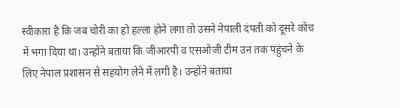स्वीकारा है कि जब चोरी का हो हल्ला होने लगा तो उसने नेपाली दंपती को दूसरे कोच में भगा दिया था। उन्होंने बताया कि जीआरपी व एसओजी टीम उन तक पहुंचने के लिए नेपाल प्रशासन से सहयोग लेने में लगी है। उन्होंने बताया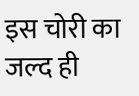इस चोरी का जल्द ही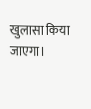खुलासा किया जाएगा।